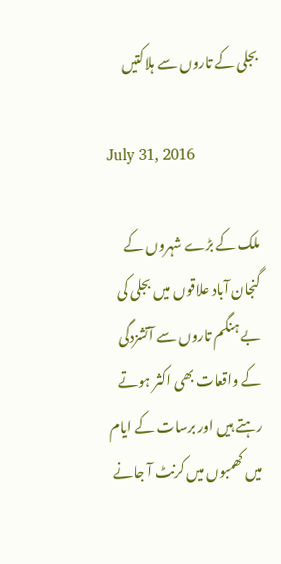بجلی کے تاروں سے ہلاکتیں

July 31, 2016

ملک کے بڑے شہروں کے گنجان آباد علاقوں میں بجلی کی بے ہنگم تاروں سے آتشزدگی کے واقعات بھی اکثر ہوتے رہتے ہیں اور برسات کے ایام میں کھمبوں میں کرنٹ آ جانے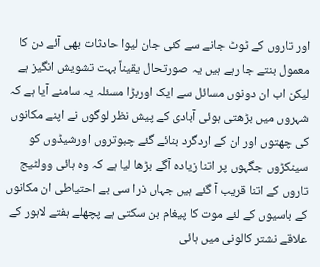اور تاروں کے ٹوٹ جانے سے کئی جان لیوا حادثات بھی آئے دن کا معمول بنتے جا رہے ہیں یہ صورتحال یقیناً بہت تشویش انگیز ہے لیکن اب ان دونوں مسائل سے ایک اوربڑا مسئلہ یہ سامنے آیا ہے کہ شہروں میں بڑھتی ہوئی آبادی کے پیش نظر لوگوں نے اپنے مکانوں کی چھتوں اور ان کے اردگرد بنائے گئے چبوتروں اورشیڈوں کو سینکڑوں جگہوں پر اتنا زیادہ آگے بڑھا لیا ہے کہ وہ ہائی وولٹیج تاروں کے اتنا قریب آ گئے ہیں جہاں ذرا سی بے احتیاطی ان مکانوں کے باسیوں کے لئے موت کا پیغام بن سکتی ہے پچھلے ہفتے لاہور کے علاقے نشتر کالونی میں ہائی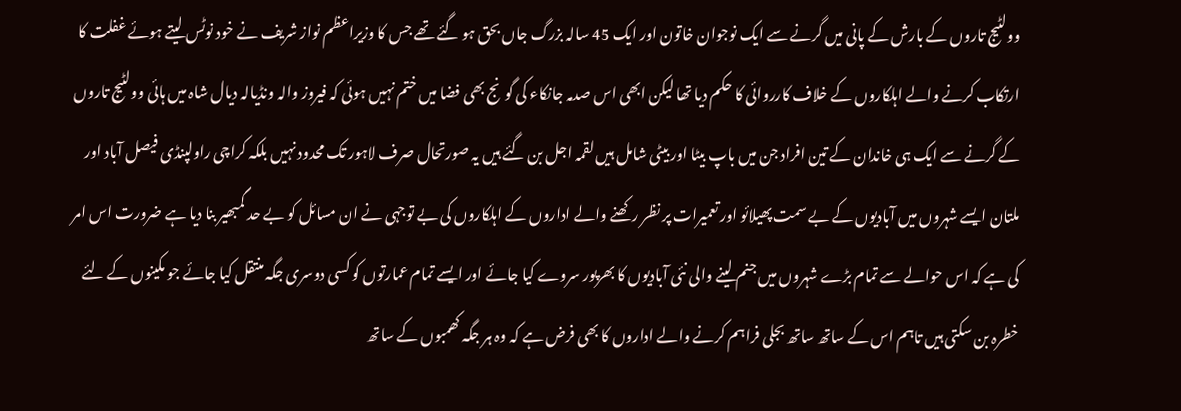وولٹیج تاروں کے بارش کے پانی میں گرنے سے ایک نوجوان خاتون اور ایک 45 سالہ بزرگ جاں بحق ہو گئے تھے جس کا وزیراعظم نواز شریف نے خود نوٹس لیتے ہوئے غفلت کا ارتکاب کرنے والے اہلکاروں کے خلاف کارروائی کا حکم دیا تھا لیکن ابھی اس صدمہ جانکاء کی گونج بھی فضا میں ختم نہیں ہوئی کہ فیروز والہ ونڈیالہ دیال شاہ میں ہائی وولٹیج تاروں کے گرنے سے ایک ہی خاندان کے تین افراد جن میں باپ بیٹا اور بیٹی شامل ہیں لقمہ اجل بن گئے ہیں یہ صورتحال صرف لاہور تک محدود نہیں بلکہ کراچی راولپنڈی فیصل آباد اور ملتان ایسے شہروں میں آبادیوں کے بے سمت پھیلائو اور تعمیرات پر نظر رکھنے والے اداروں کے اہلکاروں کی بے توجہی نے ان مسائل کو بے حد گمبھیر بنا دیا ہے ضرورت اس امر کی ہے کہ اس حوالے سے تمام بڑے شہروں میں جنم لینے والی نئی آبادیوں کا بھرپور سروے کیا جائے اور ایسے تمام عمارتوں کو کسی دوسری جگہ منتقل کیا جائے جو مکینوں کے لئے خطرہ بن سکتی ہیں تاہم اس کے ساتھ ساتھ بجلی فراہم کرنے والے اداروں کا بھی فرض ہے کہ وہ ہر جگہ کھمبوں کے ساتھ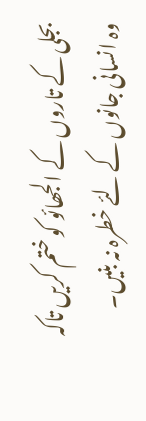بجلی کے تاروں کے الجھائو کو ختم کریں تاکہ وہ انسانی جانوں کے لئے خطرہ نہ بنیں۔